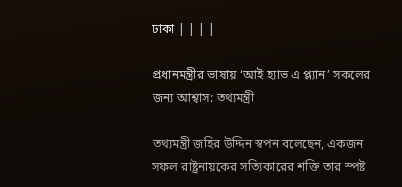ঢাকা | | | |

প্রধানমন্ত্রীর ভাষায় ‘আই হ্যাভ এ প্ল্যান’ সকলের জন্য আশ্বাস: তথ্যমন্ত্রী

তথ্যমন্ত্রী জহির উদ্দিন স্বপন বলেছেন, একজন সফল রাষ্ট্রনায়কের সত্যিকারের শক্তি তার স্পষ্ট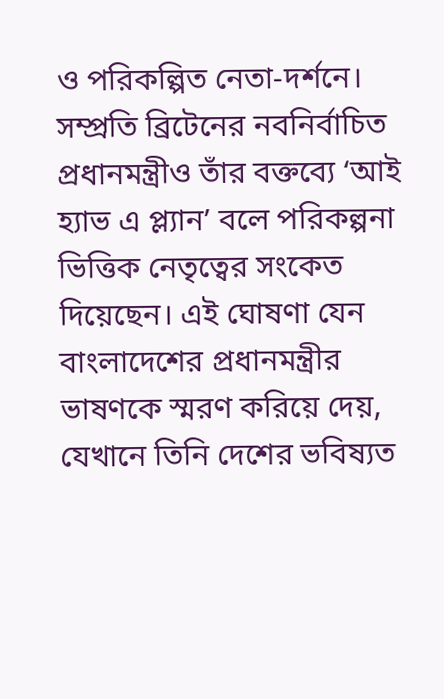ও পরিকল্পিত নেতা-দর্শনে। সম্প্রতি ব্রিটেনের নবনির্বাচিত প্রধানমন্ত্রীও তাঁর বক্তব্যে ‘আই হ্যাভ এ প্ল্যান’ বলে পরিকল্পনা ভিত্তিক নেতৃত্বের সংকেত দিয়েছেন। এই ঘোষণা যেন বাংলাদেশের প্রধানমন্ত্রীর ভাষণকে স্মরণ করিয়ে দেয়, যেখানে তিনি দেশের ভবিষ্যত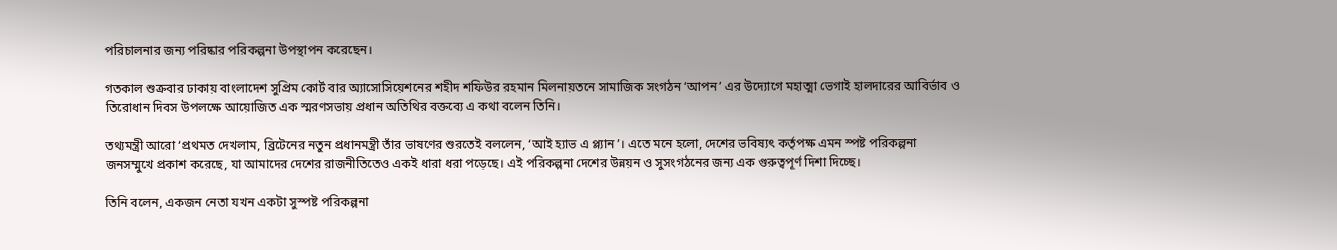পরিচালনার জন্য পরিষ্কার পরিকল্পনা উপস্থাপন করেছেন।

গতকাল শুক্রবার ঢাকায় বাংলাদেশ সুপ্রিম কোর্ট বার অ্যাসোসিয়েশনের শহীদ শফিউর রহমান মিলনায়তনে সামাজিক সংগঠন ‘আপন’ এর উদ্যোগে মহাত্মা ভেগাই হালদারের আবির্ভাব ও তিরোধান দিবস উপলক্ষে আয়োজিত এক স্মরণসভায় প্রধান অতিথির বক্তব্যে এ কথা বলেন তিনি।

তথ্যমন্ত্রী আরো ‘প্রথমত দেখলাম, ব্রিটেনের নতুন প্রধানমন্ত্রী তাঁর ভাষণের শুরতেই বললেন, ‘আই হ্যাভ এ প্ল্যান’। এতে মনে হলো, দেশের ভবিষ্যৎ কর্তৃপক্ষ এমন স্পষ্ট পরিকল্পনা জনসম্মুখে প্রকাশ করেছে, যা আমাদের দেশের রাজনীতিতেও একই ধারা ধরা পড়েছে। এই পরিকল্পনা দেশের উন্নয়ন ও সুসংগঠনের জন্য এক গুরুত্বপূর্ণ দিশা দিচ্ছে।

তিনি বলেন, একজন নেতা যখন একটা সুস্পষ্ট পরিকল্পনা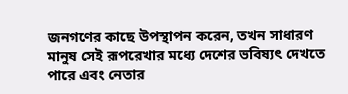জনগণের কাছে উপস্থাপন করেন, তখন সাধারণ মানুষ সেই রূপরেখার মধ্যে দেশের ভবিষ্যৎ দেখতে পারে এবং নেতার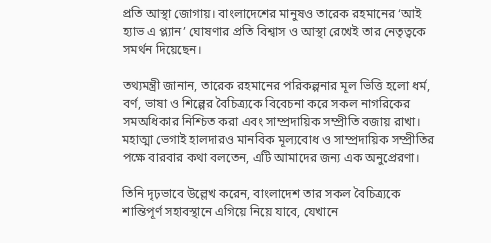প্রতি আস্থা জোগায়। বাংলাদেশের মানুষও তারেক রহমানের ‘আই হ্যাভ এ প্ল্যান’ ঘোষণার প্রতি বিশ্বাস ও আস্থা রেখেই তার নেতৃত্বকে সমর্থন দিয়েছেন।

তথ্যমন্ত্রী জানান, তারেক রহমানের পরিকল্পনার মূল ভিত্তি হলো ধর্ম, বর্ণ, ভাষা ও শিল্পের বৈচিত্র্যকে বিবেচনা করে সকল নাগরিকের সমঅধিকার নিশ্চিত করা এবং সাম্প্রদায়িক সম্প্রীতি বজায় রাখা। মহাত্মা ভেগাই হালদারও মানবিক মূল্যবোধ ও সাম্প্রদায়িক সম্প্রীতির পক্ষে বারবার কথা বলতেন, এটি আমাদের জন্য এক অনুপ্রেরণা।

তিনি দৃঢ়ভাবে উল্লেখ করেন, বাংলাদেশ তার সকল বৈচিত্র্যকে শান্তিপূর্ণ সহাবস্থানে এগিয়ে নিয়ে যাবে, যেখানে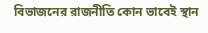বিভাজনের রাজনীতি কোন ভাবেই স্থান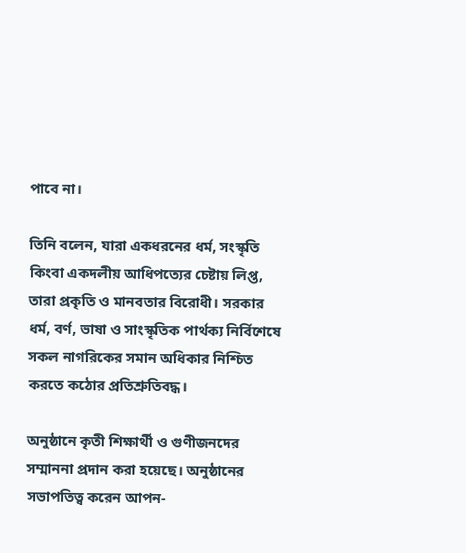পাবে না।

তিনি বলেন, যারা একধরনের ধর্ম, সংস্কৃতি কিংবা একদলীয় আধিপত্যের চেষ্টায় লিপ্ত, তারা প্রকৃতি ও মানবতার বিরোধী। সরকার ধর্ম, বর্ণ, ভাষা ও সাংস্কৃতিক পার্থক্য নির্বিশেষে সকল নাগরিকের সমান অধিকার নিশ্চিত করতে কঠোর প্রতিশ্রুতিবদ্ধ।

অনুষ্ঠানে কৃতী শিক্ষার্থী ও গুণীজনদের সম্মাননা প্রদান করা হয়েছে। অনুষ্ঠানের সভাপতিত্ব করেন আপন-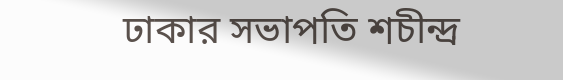ঢাকার সভাপতি শচীন্দ্র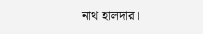নাথ হালদার।